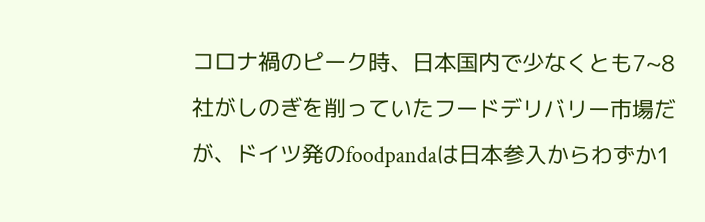コロナ禍のピーク時、日本国内で少なくとも7~8社がしのぎを削っていたフードデリバリー市場だが、ドイツ発のfoodpandaは日本参入からわずか1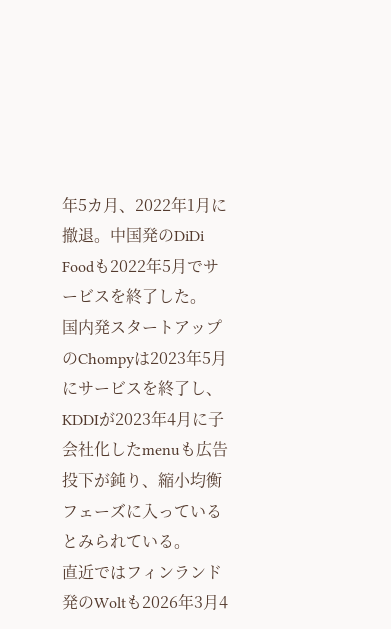年5カ月、2022年1月に撤退。中国発のDiDi Foodも2022年5月でサービスを終了した。
国内発スタートアップのChompyは2023年5月にサービスを終了し、KDDIが2023年4月に子会社化したmenuも広告投下が鈍り、縮小均衡フェーズに入っているとみられている。
直近ではフィンランド発のWoltも2026年3月4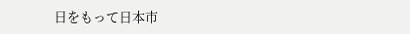日をもって日本市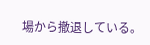場から撤退している。